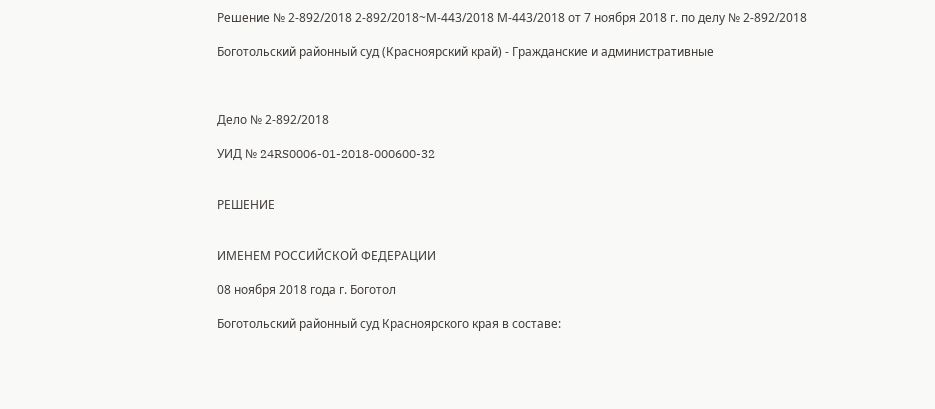Решение № 2-892/2018 2-892/2018~М-443/2018 М-443/2018 от 7 ноября 2018 г. по делу № 2-892/2018

Боготольский районный суд (Красноярский край) - Гражданские и административные



Дело № 2-892/2018

УИД № 24RS0006-01-2018-000600-32


РЕШЕНИЕ


ИМЕНЕМ РОССИЙСКОЙ ФЕДЕРАЦИИ

08 ноября 2018 года г. Боготол

Боготольский районный суд Красноярского края в составе: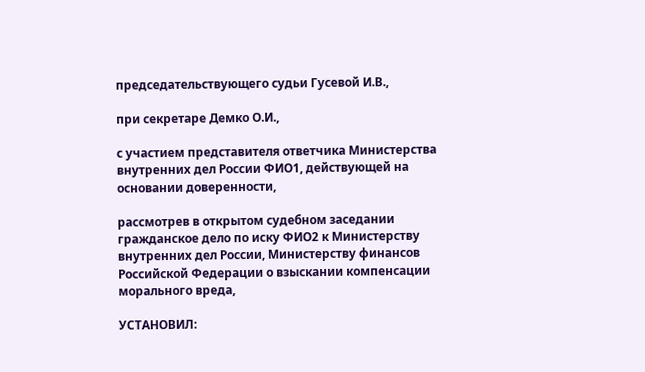председательствующего судьи Гусевой И.В.,

при секретаре Демко О.И.,

с участием представителя ответчика Министерства внутренних дел России ФИО1, действующей на основании доверенности,

рассмотрев в открытом судебном заседании гражданское дело по иску ФИО2 к Министерству внутренних дел России, Министерству финансов Российской Федерации о взыскании компенсации морального вреда,

УСТАНОВИЛ: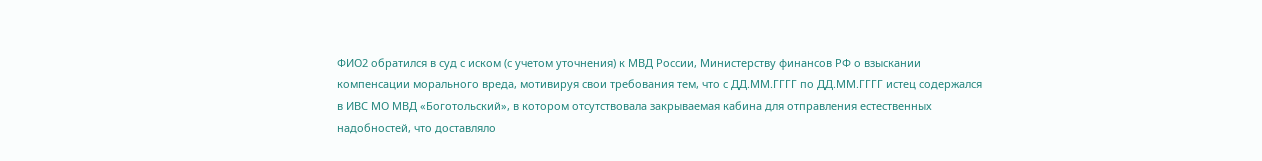ФИО2 обратился в суд с иском (с учетом уточнения) к МВД России, Министерству финансов РФ о взыскании компенсации морального вреда, мотивируя свои требования тем, что с ДД.ММ.ГГГГ по ДД.ММ.ГГГГ истец содержался в ИВС МО МВД «Боготольский», в котором отсутствовала закрываемая кабина для отправления естественных надобностей, что доставляло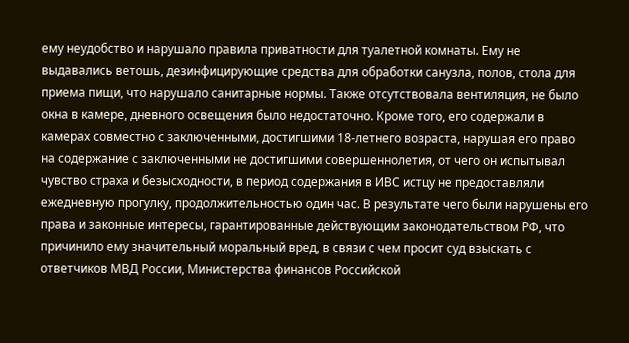ему неудобство и нарушало правила приватности для туалетной комнаты. Ему не выдавались ветошь, дезинфицирующие средства для обработки санузла, полов, стола для приема пищи, что нарушало санитарные нормы. Также отсутствовала вентиляция, не было окна в камере, дневного освещения было недостаточно. Кроме того, его содержали в камерах совместно с заключенными, достигшими 18-летнего возраста, нарушая его право на содержание с заключенными не достигшими совершеннолетия, от чего он испытывал чувство страха и безысходности, в период содержания в ИВС истцу не предоставляли ежедневную прогулку, продолжительностью один час. В результате чего были нарушены его права и законные интересы, гарантированные действующим законодательством РФ, что причинило ему значительный моральный вред, в связи с чем просит суд взыскать с ответчиков МВД России, Министерства финансов Российской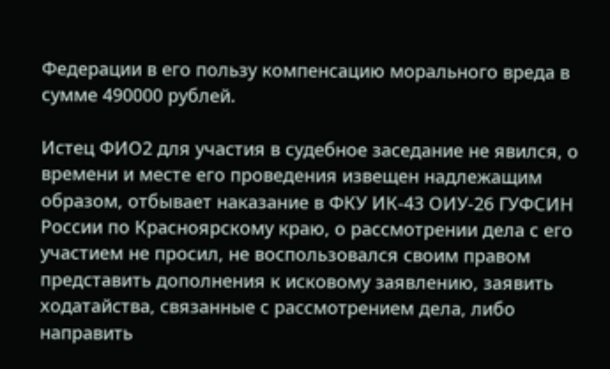Федерации в его пользу компенсацию морального вреда в сумме 490000 рублей.

Истец ФИО2 для участия в судебное заседание не явился, о времени и месте его проведения извещен надлежащим образом, отбывает наказание в ФКУ ИК-43 ОИУ-26 ГУФСИН России по Красноярскому краю, о рассмотрении дела с его участием не просил, не воспользовался своим правом представить дополнения к исковому заявлению, заявить ходатайства, связанные с рассмотрением дела, либо направить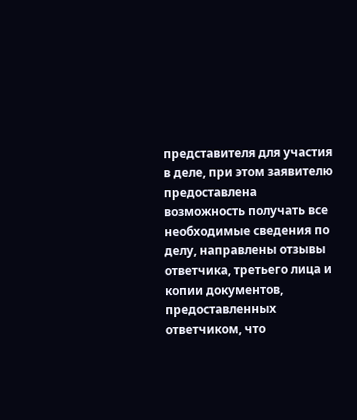представителя для участия в деле, при этом заявителю предоставлена возможность получать все необходимые сведения по делу, направлены отзывы ответчика, третьего лица и копии документов, предоставленных ответчиком, что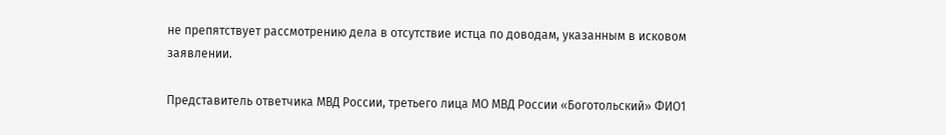не препятствует рассмотрению дела в отсутствие истца по доводам, указанным в исковом заявлении.

Представитель ответчика МВД России, третьего лица МО МВД России «Боготольский» ФИО1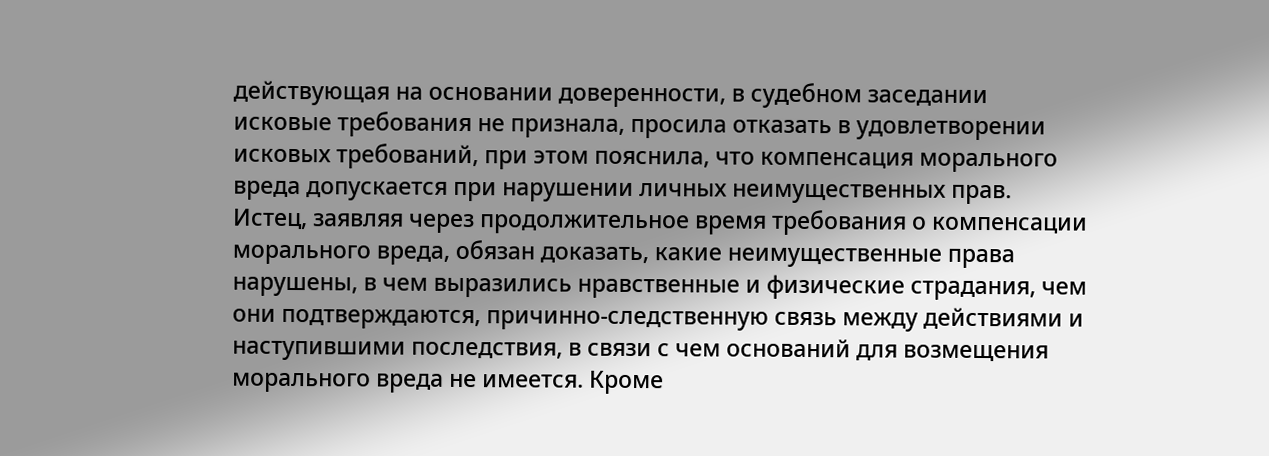действующая на основании доверенности, в судебном заседании исковые требования не признала, просила отказать в удовлетворении исковых требований, при этом пояснила, что компенсация морального вреда допускается при нарушении личных неимущественных прав. Истец, заявляя через продолжительное время требования о компенсации морального вреда, обязан доказать, какие неимущественные права нарушены, в чем выразились нравственные и физические страдания, чем они подтверждаются, причинно-следственную связь между действиями и наступившими последствия, в связи с чем оснований для возмещения морального вреда не имеется. Кроме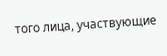того лица, участвующие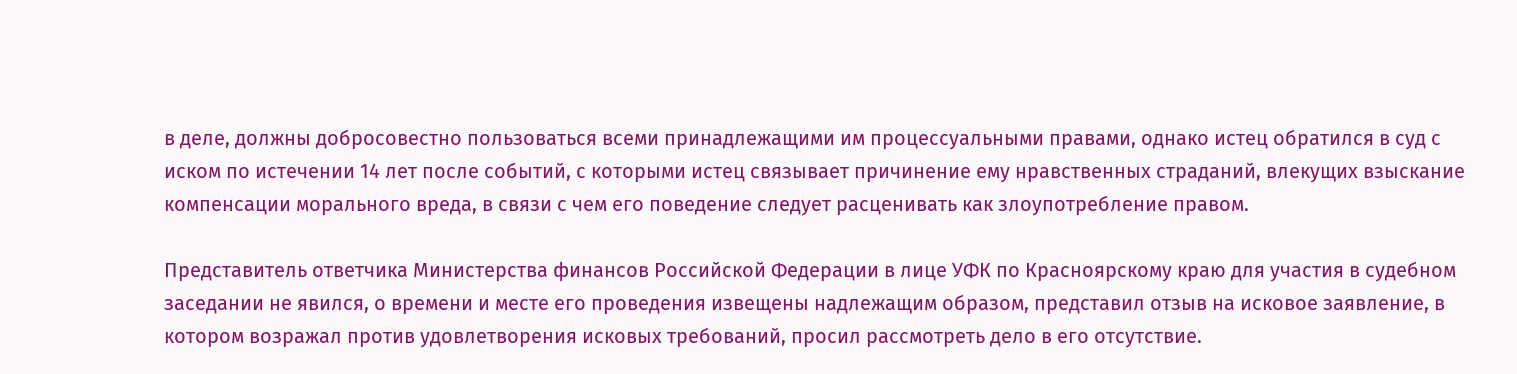в деле, должны добросовестно пользоваться всеми принадлежащими им процессуальными правами, однако истец обратился в суд с иском по истечении 14 лет после событий, с которыми истец связывает причинение ему нравственных страданий, влекущих взыскание компенсации морального вреда, в связи с чем его поведение следует расценивать как злоупотребление правом.

Представитель ответчика Министерства финансов Российской Федерации в лице УФК по Красноярскому краю для участия в судебном заседании не явился, о времени и месте его проведения извещены надлежащим образом, представил отзыв на исковое заявление, в котором возражал против удовлетворения исковых требований, просил рассмотреть дело в его отсутствие.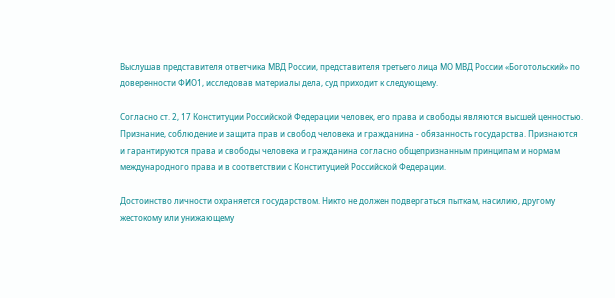Выслушав представителя ответчика МВД России, представителя третьего лица МО МВД России «Боготольский» по доверенности ФИО1, исследовав материалы дела, суд приходит к следующему.

Согласно ст. 2, 17 Конституции Российской Федерации человек, его права и свободы являются высшей ценностью. Признание, соблюдение и защита прав и свобод человека и гражданина - обязанность государства. Признаются и гарантируются права и свободы человека и гражданина согласно общепризнанным принципам и нормам международного права и в соответствии с Конституцией Российской Федерации.

Достоинство личности охраняется государством. Никто не должен подвергаться пыткам, насилию, другому жестокому или унижающему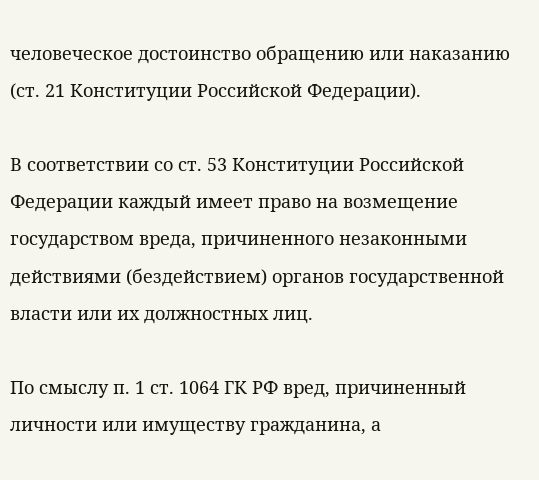человеческое достоинство обращению или наказанию (ст. 21 Конституции Российской Федерации).

В соответствии со ст. 53 Конституции Российской Федерации каждый имеет право на возмещение государством вреда, причиненного незаконными действиями (бездействием) органов государственной власти или их должностных лиц.

По смыслу п. 1 ст. 1064 ГК РФ вред, причиненный личности или имуществу гражданина, а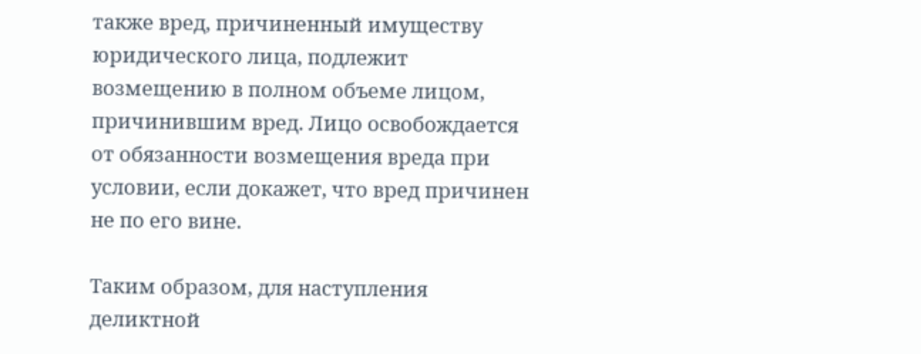также вред, причиненный имуществу юридического лица, подлежит возмещению в полном объеме лицом, причинившим вред. Лицо освобождается от обязанности возмещения вреда при условии, если докажет, что вред причинен не по его вине.

Таким образом, для наступления деликтной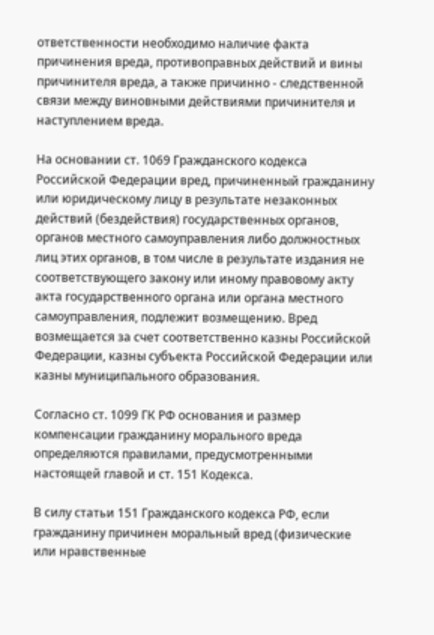ответственности необходимо наличие факта причинения вреда, противоправных действий и вины причинителя вреда, а также причинно - следственной связи между виновными действиями причинителя и наступлением вреда.

На основании ст. 1069 Гражданского кодекса Российской Федерации вред, причиненный гражданину или юридическому лицу в результате незаконных действий (бездействия) государственных органов, органов местного самоуправления либо должностных лиц этих органов, в том числе в результате издания не соответствующего закону или иному правовому акту акта государственного органа или органа местного самоуправления, подлежит возмещению. Вред возмещается за счет соответственно казны Российской Федерации, казны субъекта Российской Федерации или казны муниципального образования.

Согласно ст. 1099 ГК РФ основания и размер компенсации гражданину морального вреда определяются правилами, предусмотренными настоящей главой и ст. 151 Кодекса.

В силу статьи 151 Гражданского кодекса РФ, если гражданину причинен моральный вред (физические или нравственные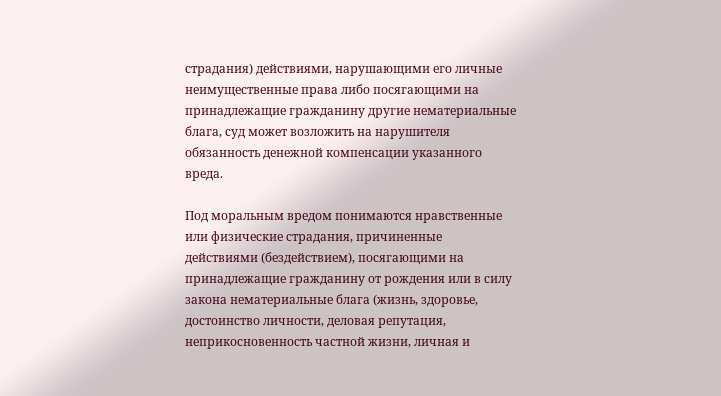страдания) действиями, нарушающими его личные неимущественные права либо посягающими на принадлежащие гражданину другие нематериальные блага, суд может возложить на нарушителя обязанность денежной компенсации указанного вреда.

Под моральным вредом понимаются нравственные или физические страдания, причиненные действиями (бездействием), посягающими на принадлежащие гражданину от рождения или в силу закона нематериальные блага (жизнь, здоровье, достоинство личности, деловая репутация, неприкосновенность частной жизни, личная и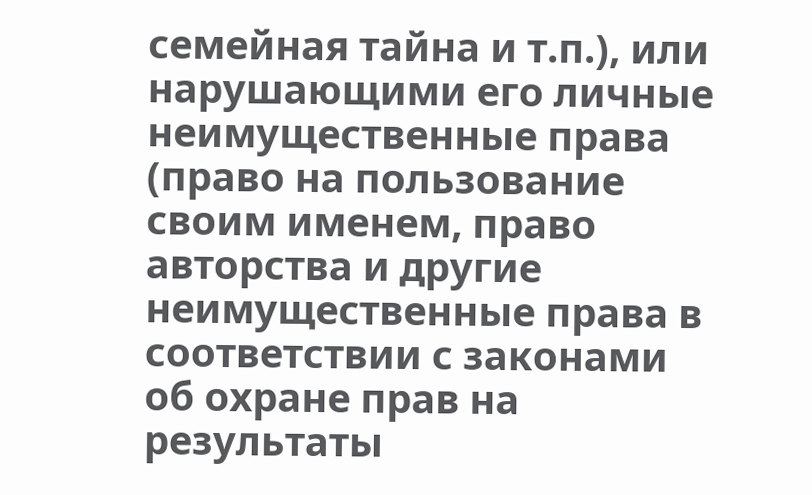семейная тайна и т.п.), или нарушающими его личные неимущественные права (право на пользование своим именем, право авторства и другие неимущественные права в соответствии с законами об охране прав на результаты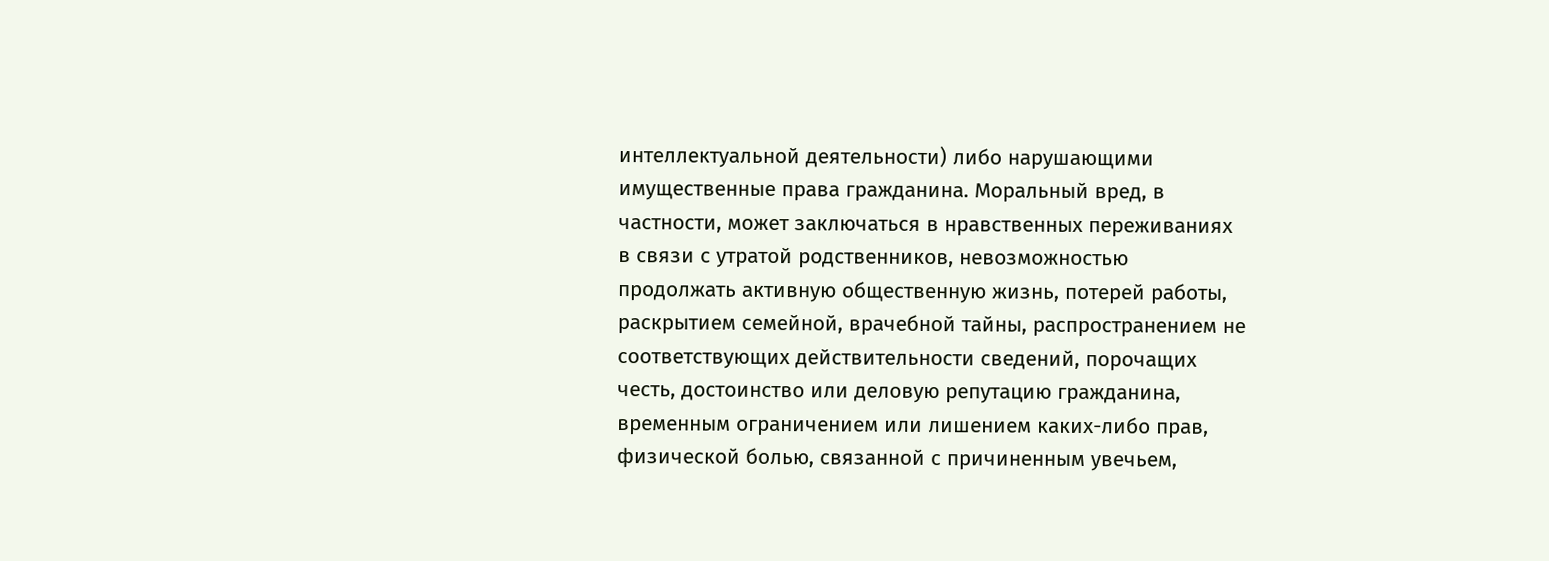интеллектуальной деятельности) либо нарушающими имущественные права гражданина. Моральный вред, в частности, может заключаться в нравственных переживаниях в связи с утратой родственников, невозможностью продолжать активную общественную жизнь, потерей работы, раскрытием семейной, врачебной тайны, распространением не соответствующих действительности сведений, порочащих честь, достоинство или деловую репутацию гражданина, временным ограничением или лишением каких-либо прав, физической болью, связанной с причиненным увечьем,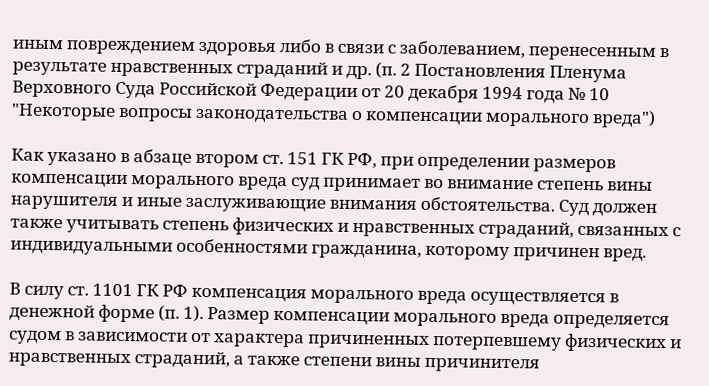иным повреждением здоровья либо в связи с заболеванием, перенесенным в результате нравственных страданий и др. (п. 2 Постановления Пленума Верховного Суда Российской Федерации от 20 декабря 1994 года № 10 "Некоторые вопросы законодательства о компенсации морального вреда")

Как указано в абзаце втором ст. 151 ГК РФ, при определении размеров компенсации морального вреда суд принимает во внимание степень вины нарушителя и иные заслуживающие внимания обстоятельства. Суд должен также учитывать степень физических и нравственных страданий, связанных с индивидуальными особенностями гражданина, которому причинен вред.

В силу ст. 1101 ГК РФ компенсация морального вреда осуществляется в денежной форме (п. 1). Размер компенсации морального вреда определяется судом в зависимости от характера причиненных потерпевшему физических и нравственных страданий, а также степени вины причинителя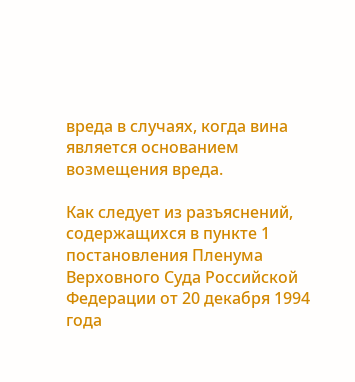вреда в случаях, когда вина является основанием возмещения вреда.

Как следует из разъяснений, содержащихся в пункте 1 постановления Пленума Верховного Суда Российской Федерации от 20 декабря 1994 года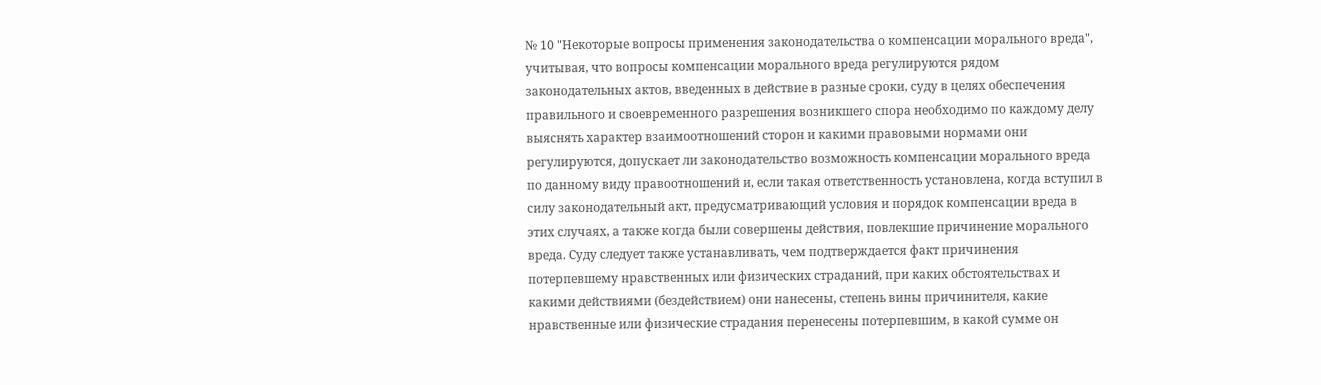№ 10 "Некоторые вопросы применения законодательства о компенсации морального вреда", учитывая, что вопросы компенсации морального вреда регулируются рядом законодательных актов, введенных в действие в разные сроки, суду в целях обеспечения правильного и своевременного разрешения возникшего спора необходимо по каждому делу выяснять характер взаимоотношений сторон и какими правовыми нормами они регулируются, допускает ли законодательство возможность компенсации морального вреда по данному виду правоотношений и, если такая ответственность установлена, когда вступил в силу законодательный акт, предусматривающий условия и порядок компенсации вреда в этих случаях, а также когда были совершены действия, повлекшие причинение морального вреда. Суду следует также устанавливать, чем подтверждается факт причинения потерпевшему нравственных или физических страданий, при каких обстоятельствах и какими действиями (бездействием) они нанесены, степень вины причинителя, какие нравственные или физические страдания перенесены потерпевшим, в какой сумме он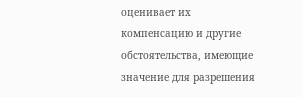оценивает их компенсацию и другие обстоятельства, имеющие значение для разрешения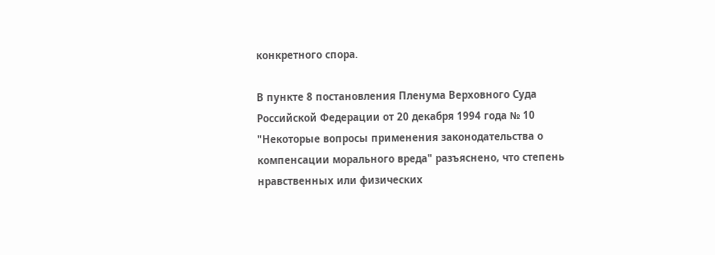конкретного спора.

В пункте 8 постановления Пленума Верховного Суда Российской Федерации от 20 декабря 1994 года № 10 "Некоторые вопросы применения законодательства о компенсации морального вреда" разъяснено, что степень нравственных или физических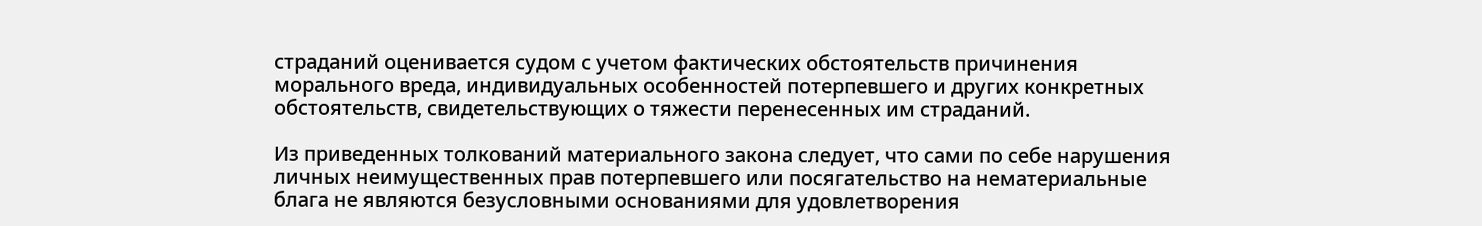страданий оценивается судом с учетом фактических обстоятельств причинения морального вреда, индивидуальных особенностей потерпевшего и других конкретных обстоятельств, свидетельствующих о тяжести перенесенных им страданий.

Из приведенных толкований материального закона следует, что сами по себе нарушения личных неимущественных прав потерпевшего или посягательство на нематериальные блага не являются безусловными основаниями для удовлетворения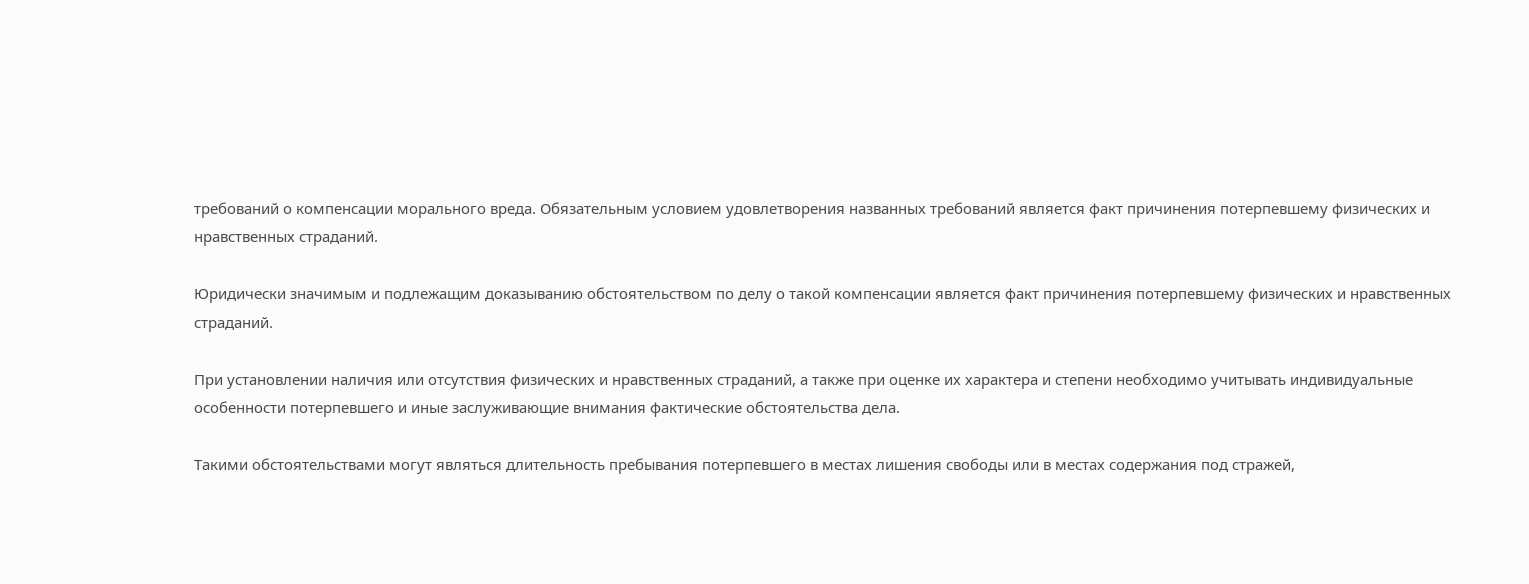требований о компенсации морального вреда. Обязательным условием удовлетворения названных требований является факт причинения потерпевшему физических и нравственных страданий.

Юридически значимым и подлежащим доказыванию обстоятельством по делу о такой компенсации является факт причинения потерпевшему физических и нравственных страданий.

При установлении наличия или отсутствия физических и нравственных страданий, а также при оценке их характера и степени необходимо учитывать индивидуальные особенности потерпевшего и иные заслуживающие внимания фактические обстоятельства дела.

Такими обстоятельствами могут являться длительность пребывания потерпевшего в местах лишения свободы или в местах содержания под стражей,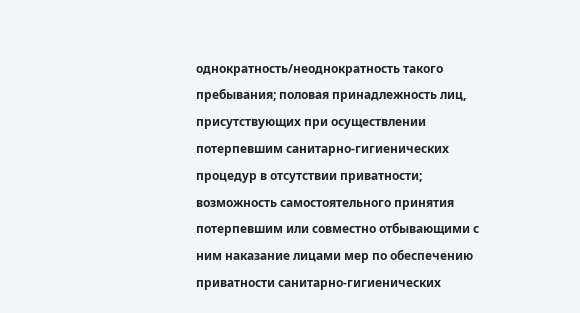однократность/неоднократность такого пребывания; половая принадлежность лиц, присутствующих при осуществлении потерпевшим санитарно-гигиенических процедур в отсутствии приватности; возможность самостоятельного принятия потерпевшим или совместно отбывающими с ним наказание лицами мер по обеспечению приватности санитарно-гигиенических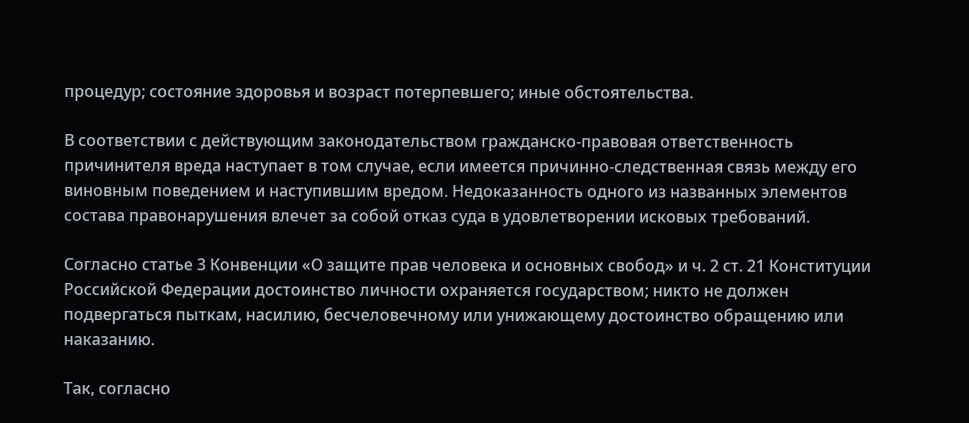процедур; состояние здоровья и возраст потерпевшего; иные обстоятельства.

В соответствии с действующим законодательством гражданско-правовая ответственность причинителя вреда наступает в том случае, если имеется причинно-следственная связь между его виновным поведением и наступившим вредом. Недоказанность одного из названных элементов состава правонарушения влечет за собой отказ суда в удовлетворении исковых требований.

Согласно статье 3 Конвенции «О защите прав человека и основных свобод» и ч. 2 ст. 21 Конституции Российской Федерации достоинство личности охраняется государством; никто не должен подвергаться пыткам, насилию, бесчеловечному или унижающему достоинство обращению или наказанию.

Так, согласно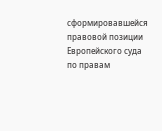сформировавшейся правовой позиции Европейского суда по правам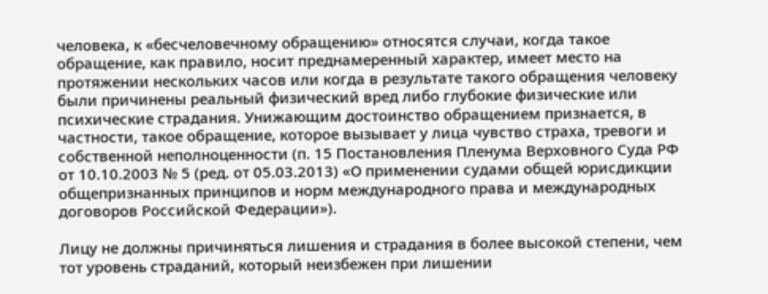человека, к «бесчеловечному обращению» относятся случаи, когда такое обращение, как правило, носит преднамеренный характер, имеет место на протяжении нескольких часов или когда в результате такого обращения человеку были причинены реальный физический вред либо глубокие физические или психические страдания. Унижающим достоинство обращением признается, в частности, такое обращение, которое вызывает у лица чувство страха, тревоги и собственной неполноценности (п. 15 Постановления Пленума Верховного Суда РФ от 10.10.2003 № 5 (ред. от 05.03.2013) «О применении судами общей юрисдикции общепризнанных принципов и норм международного права и международных договоров Российской Федерации»).

Лицу не должны причиняться лишения и страдания в более высокой степени, чем тот уровень страданий, который неизбежен при лишении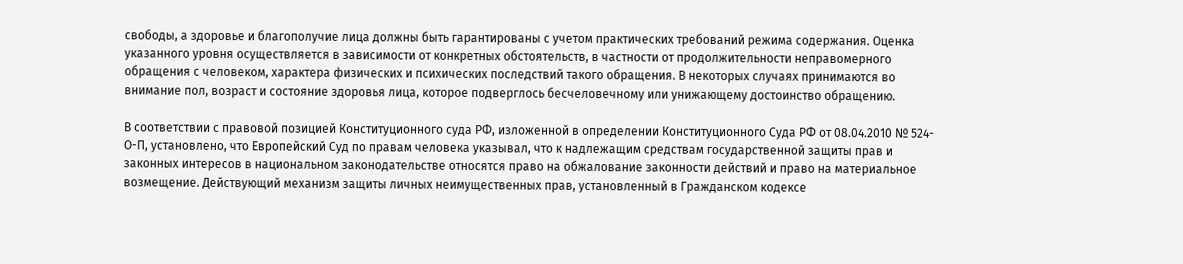свободы, а здоровье и благополучие лица должны быть гарантированы с учетом практических требований режима содержания. Оценка указанного уровня осуществляется в зависимости от конкретных обстоятельств, в частности от продолжительности неправомерного обращения с человеком, характера физических и психических последствий такого обращения. В некоторых случаях принимаются во внимание пол, возраст и состояние здоровья лица, которое подверглось бесчеловечному или унижающему достоинство обращению.

В соответствии с правовой позицией Конституционного суда РФ, изложенной в определении Конституционного Суда РФ от 08.04.2010 № 524-О-П, установлено, что Европейский Суд по правам человека указывал, что к надлежащим средствам государственной защиты прав и законных интересов в национальном законодательстве относятся право на обжалование законности действий и право на материальное возмещение. Действующий механизм защиты личных неимущественных прав, установленный в Гражданском кодексе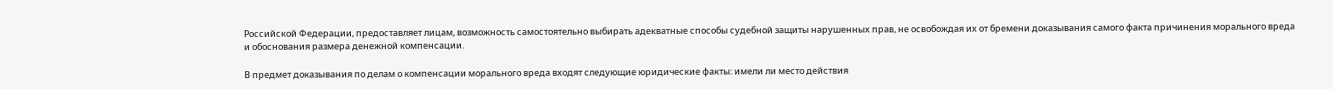Российской Федерации, предоставляет лицам, возможность самостоятельно выбирать адекватные способы судебной защиты нарушенных прав, не освобождая их от бремени доказывания самого факта причинения морального вреда и обоснования размера денежной компенсации.

В предмет доказывания по делам о компенсации морального вреда входят следующие юридические факты: имели ли место действия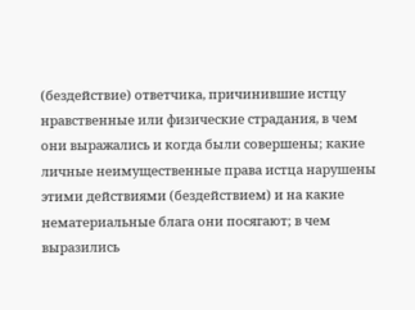(бездействие) ответчика, причинившие истцу нравственные или физические страдания, в чем они выражались и когда были совершены; какие личные неимущественные права истца нарушены этими действиями (бездействием) и на какие нематериальные блага они посягают; в чем выразились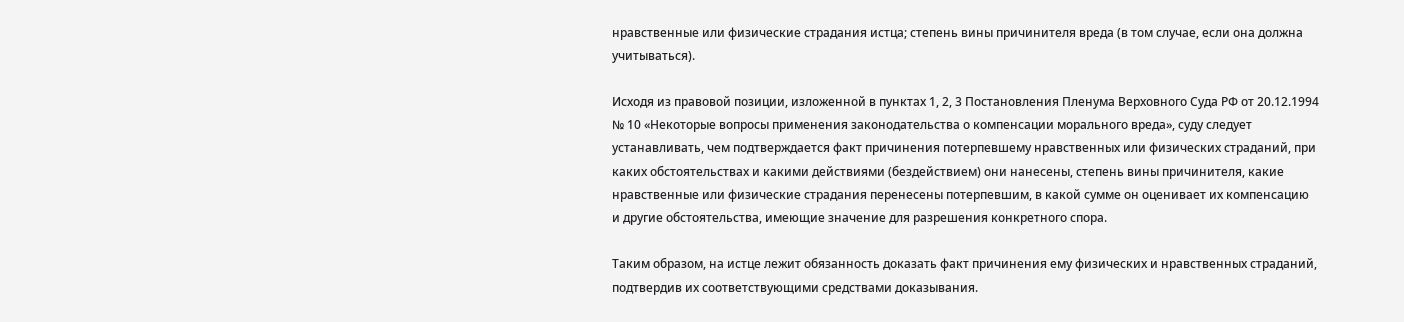нравственные или физические страдания истца; степень вины причинителя вреда (в том случае, если она должна учитываться).

Исходя из правовой позиции, изложенной в пунктах 1, 2, 3 Постановления Пленума Верховного Суда РФ от 20.12.1994 № 10 «Некоторые вопросы применения законодательства о компенсации морального вреда», суду следует устанавливать, чем подтверждается факт причинения потерпевшему нравственных или физических страданий, при каких обстоятельствах и какими действиями (бездействием) они нанесены, степень вины причинителя, какие нравственные или физические страдания перенесены потерпевшим, в какой сумме он оценивает их компенсацию и другие обстоятельства, имеющие значение для разрешения конкретного спора.

Таким образом, на истце лежит обязанность доказать факт причинения ему физических и нравственных страданий, подтвердив их соответствующими средствами доказывания.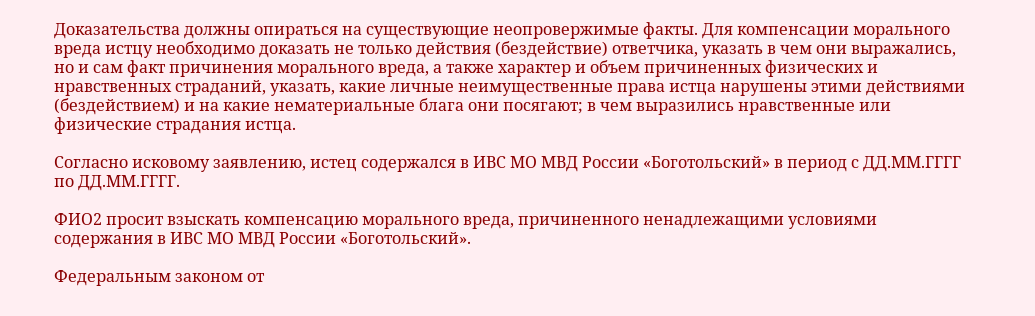Доказательства должны опираться на существующие неопровержимые факты. Для компенсации морального вреда истцу необходимо доказать не только действия (бездействие) ответчика, указать в чем они выражались, но и сам факт причинения морального вреда, а также характер и объем причиненных физических и нравственных страданий, указать, какие личные неимущественные права истца нарушены этими действиями (бездействием) и на какие нематериальные блага они посягают; в чем выразились нравственные или физические страдания истца.

Согласно исковому заявлению, истец содержался в ИВС МО МВД России «Боготольский» в период с ДД.ММ.ГГГГ по ДД.ММ.ГГГГ.

ФИО2 просит взыскать компенсацию морального вреда, причиненного ненадлежащими условиями содержания в ИВС МО МВД России «Боготольский».

Федеральным законом от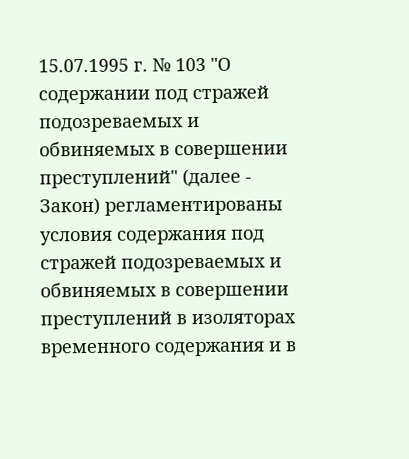15.07.1995 г. № 103 "О содержании под стражей подозреваемых и обвиняемых в совершении преступлений" (далее - Закон) регламентированы условия содержания под стражей подозреваемых и обвиняемых в совершении преступлений в изоляторах временного содержания и в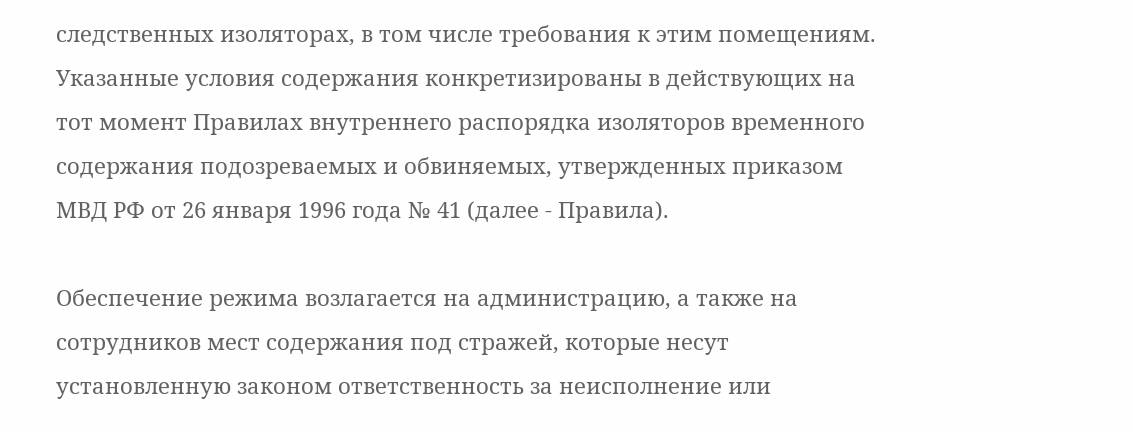следственных изоляторах, в том числе требования к этим помещениям. Указанные условия содержания конкретизированы в действующих на тот момент Правилах внутреннего распорядка изоляторов временного содержания подозреваемых и обвиняемых, утвержденных приказом МВД РФ от 26 января 1996 года № 41 (далее - Правила).

Обеспечение режима возлагается на администрацию, а также на сотрудников мест содержания под стражей, которые несут установленную законом ответственность за неисполнение или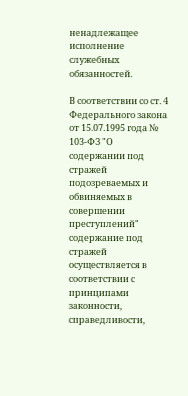ненадлежащее исполнение служебных обязанностей.

В соответствии со ст. 4 Федерального закона от 15.07.1995 года № 103-ФЗ "О содержании под стражей подозреваемых и обвиняемых в совершении преступлений" содержание под стражей осуществляется в соответствии с принципами законности, справедливости,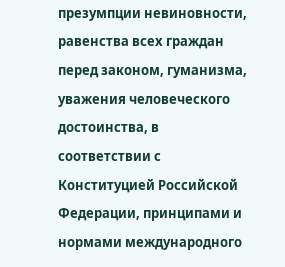презумпции невиновности, равенства всех граждан перед законом, гуманизма, уважения человеческого достоинства, в соответствии с Конституцией Российской Федерации, принципами и нормами международного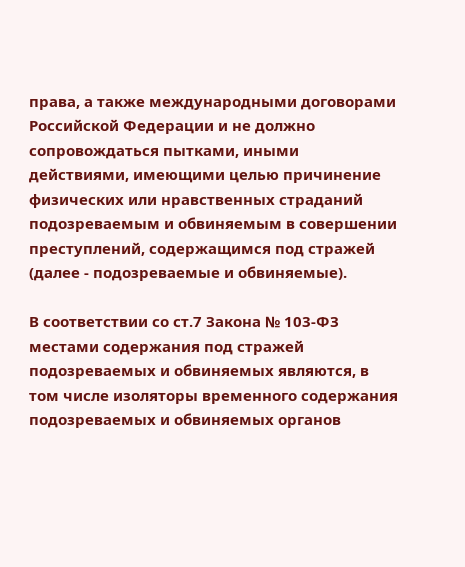права, а также международными договорами Российской Федерации и не должно сопровождаться пытками, иными действиями, имеющими целью причинение физических или нравственных страданий подозреваемым и обвиняемым в совершении преступлений, содержащимся под стражей (далее - подозреваемые и обвиняемые).

В соответствии со ст.7 Закона № 103-ФЗ местами содержания под стражей подозреваемых и обвиняемых являются, в том числе изоляторы временного содержания подозреваемых и обвиняемых органов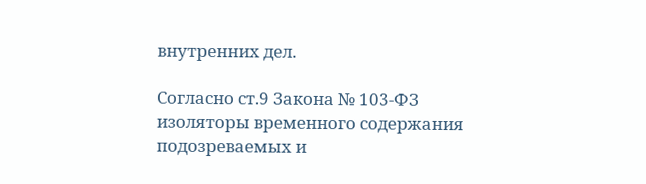внутренних дел.

Согласно ст.9 Закона № 103-ФЗ изоляторы временного содержания подозреваемых и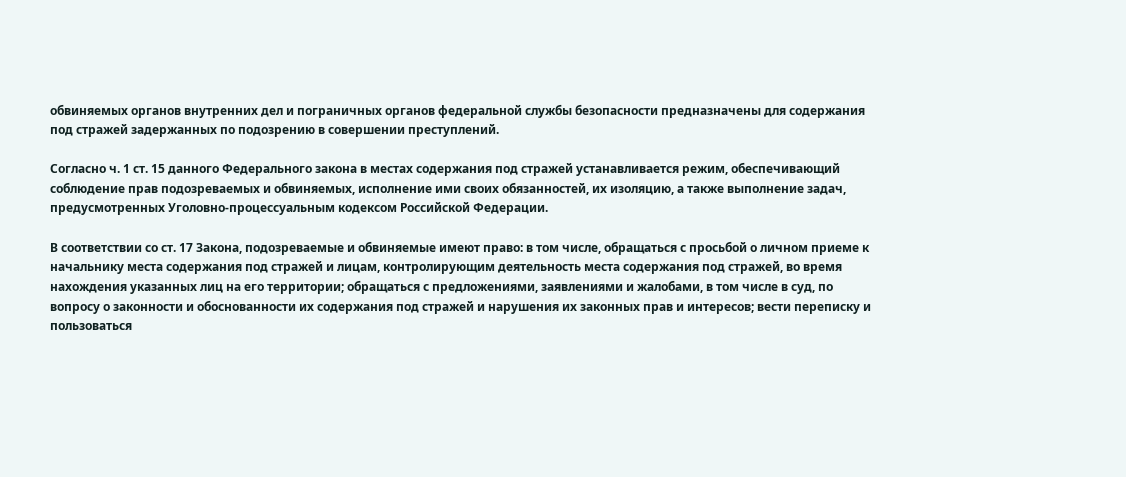обвиняемых органов внутренних дел и пограничных органов федеральной службы безопасности предназначены для содержания под стражей задержанных по подозрению в совершении преступлений.

Согласно ч. 1 ст. 15 данного Федерального закона в местах содержания под стражей устанавливается режим, обеспечивающий соблюдение прав подозреваемых и обвиняемых, исполнение ими своих обязанностей, их изоляцию, а также выполнение задач, предусмотренных Уголовно-процессуальным кодексом Российской Федерации.

В соответствии со ст. 17 Закона, подозреваемые и обвиняемые имеют право: в том числе, обращаться с просьбой о личном приеме к начальнику места содержания под стражей и лицам, контролирующим деятельность места содержания под стражей, во время нахождения указанных лиц на его территории; обращаться с предложениями, заявлениями и жалобами, в том числе в суд, по вопросу о законности и обоснованности их содержания под стражей и нарушения их законных прав и интересов; вести переписку и пользоваться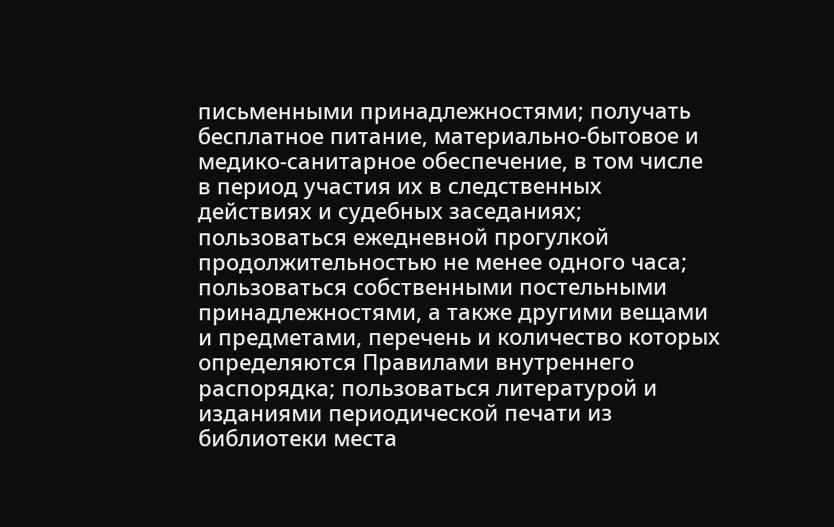письменными принадлежностями; получать бесплатное питание, материально-бытовое и медико-санитарное обеспечение, в том числе в период участия их в следственных действиях и судебных заседаниях; пользоваться ежедневной прогулкой продолжительностью не менее одного часа; пользоваться собственными постельными принадлежностями, а также другими вещами и предметами, перечень и количество которых определяются Правилами внутреннего распорядка; пользоваться литературой и изданиями периодической печати из библиотеки места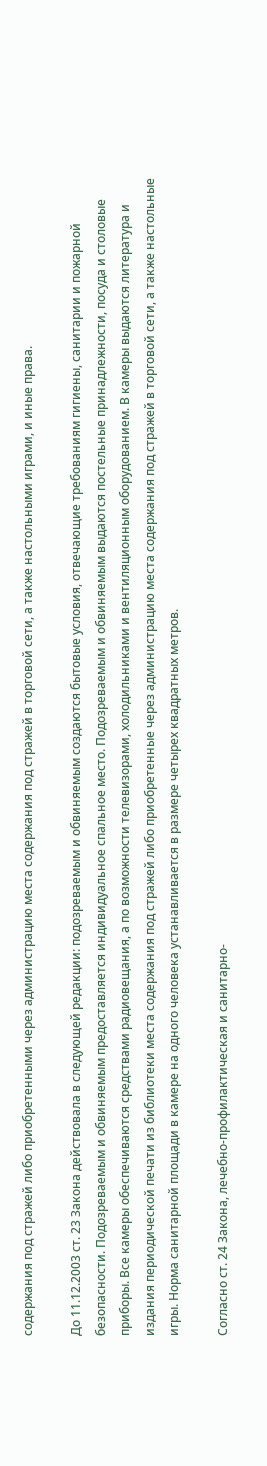содержания под стражей либо приобретенными через администрацию места содержания под стражей в торговой сети, а также настольными играми, и иные права.

До 11.12.2003 ст. 23 Закона действовала в следующей редакции: подозреваемым и обвиняемым создаются бытовые условия, отвечающие требованиям гигиены, санитарии и пожарной безопасности. Подозреваемым и обвиняемым предоставляется индивидуальное спальное место. Подозреваемым и обвиняемым выдаются постельные принадлежности, посуда и столовые приборы. Все камеры обеспечиваются средствами радиовещания, а по возможности телевизорами, холодильниками и вентиляционным оборудованием. В камеры выдаются литература и издания периодической печати из библиотеки места содержания под стражей либо приобретенные через администрацию места содержания под стражей в торговой сети, а также настольные игры. Норма санитарной площади в камере на одного человека устанавливается в размере четырех квадратных метров.

Согласно ст. 24 Закона, лечебно-профилактическая и санитарно-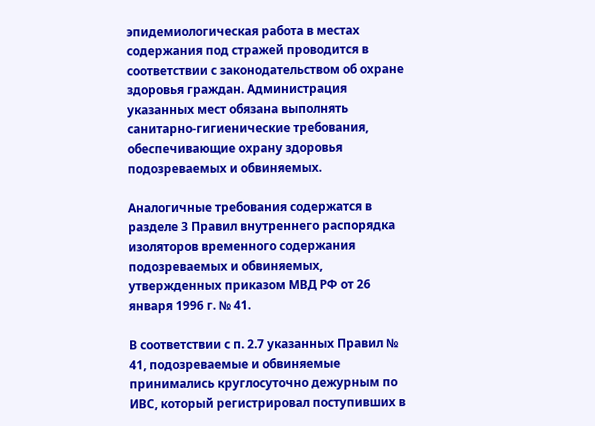эпидемиологическая работа в местах содержания под стражей проводится в соответствии с законодательством об охране здоровья граждан. Администрация указанных мест обязана выполнять санитарно-гигиенические требования, обеспечивающие охрану здоровья подозреваемых и обвиняемых.

Аналогичные требования содержатся в разделе 3 Правил внутреннего распорядка изоляторов временного содержания подозреваемых и обвиняемых, утвержденных приказом МВД РФ от 26 января 1996 г. № 41.

В соответствии с п. 2.7 указанных Правил № 41, подозреваемые и обвиняемые принимались круглосуточно дежурным по ИВС, который регистрировал поступивших в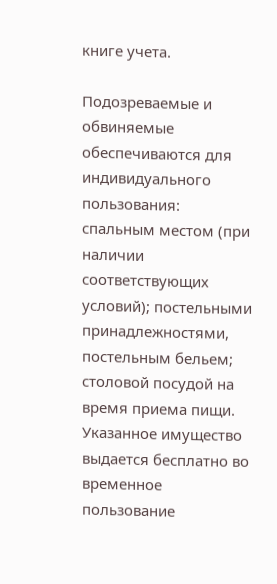книге учета.

Подозреваемые и обвиняемые обеспечиваются для индивидуального пользования: спальным местом (при наличии соответствующих условий); постельными принадлежностями, постельным бельем; столовой посудой на время приема пищи. Указанное имущество выдается бесплатно во временное пользование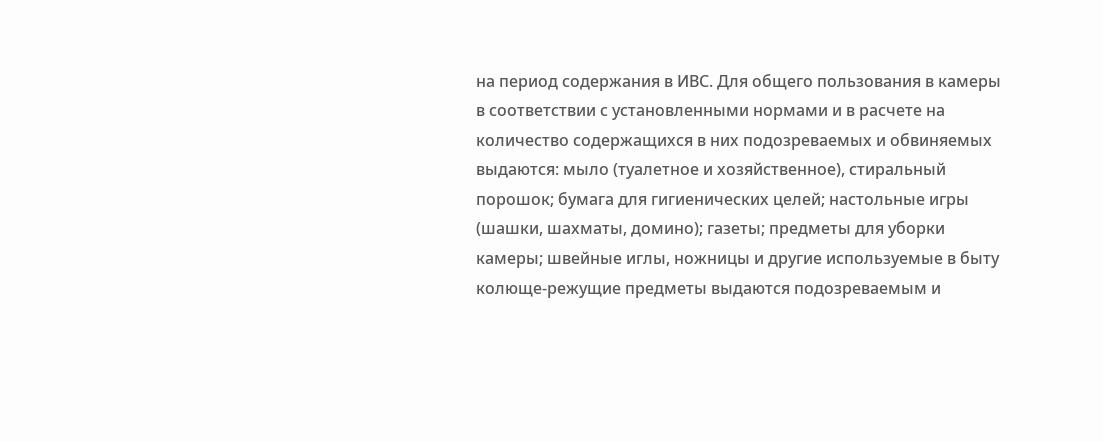на период содержания в ИВС. Для общего пользования в камеры в соответствии с установленными нормами и в расчете на количество содержащихся в них подозреваемых и обвиняемых выдаются: мыло (туалетное и хозяйственное), стиральный порошок; бумага для гигиенических целей; настольные игры (шашки, шахматы, домино); газеты; предметы для уборки камеры; швейные иглы, ножницы и другие используемые в быту колюще-режущие предметы выдаются подозреваемым и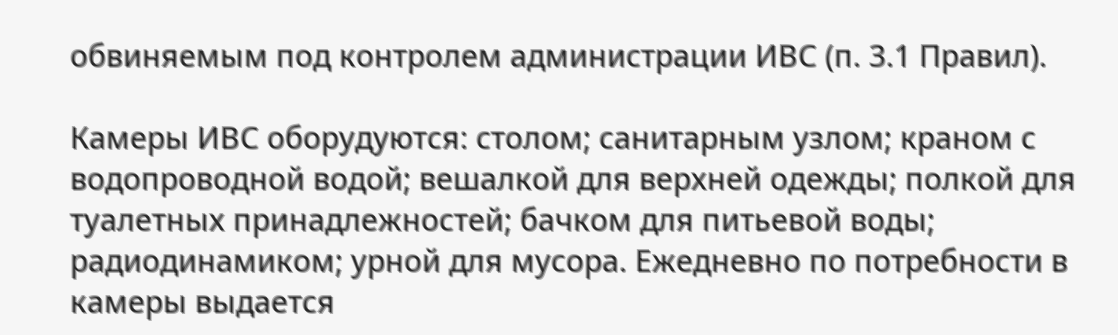обвиняемым под контролем администрации ИВС (п. 3.1 Правил).

Камеры ИВС оборудуются: столом; санитарным узлом; краном с водопроводной водой; вешалкой для верхней одежды; полкой для туалетных принадлежностей; бачком для питьевой воды; радиодинамиком; урной для мусора. Ежедневно по потребности в камеры выдается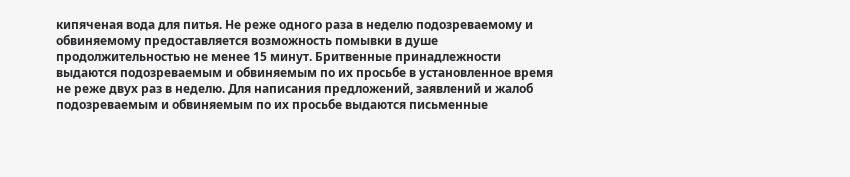кипяченая вода для питья. Не реже одного раза в неделю подозреваемому и обвиняемому предоставляется возможность помывки в душе продолжительностью не менее 15 минут. Бритвенные принадлежности выдаются подозреваемым и обвиняемым по их просьбе в установленное время не реже двух раз в неделю. Для написания предложений, заявлений и жалоб подозреваемым и обвиняемым по их просьбе выдаются письменные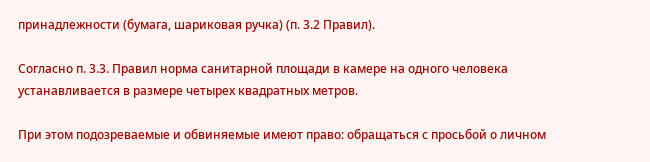принадлежности (бумага, шариковая ручка) (п. 3.2 Правил).

Согласно п. 3.3. Правил норма санитарной площади в камере на одного человека устанавливается в размере четырех квадратных метров.

При этом подозреваемые и обвиняемые имеют право: обращаться с просьбой о личном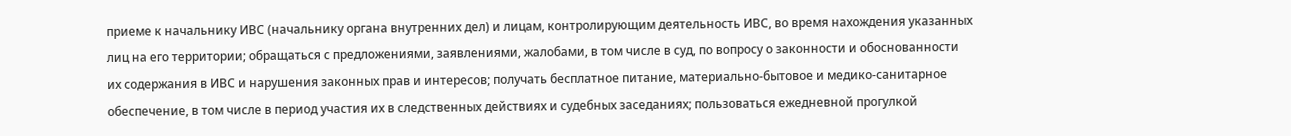приеме к начальнику ИВС (начальнику органа внутренних дел) и лицам, контролирующим деятельность ИВС, во время нахождения указанных лиц на его территории; обращаться с предложениями, заявлениями, жалобами, в том числе в суд, по вопросу о законности и обоснованности их содержания в ИВС и нарушения законных прав и интересов; получать бесплатное питание, материально-бытовое и медико-санитарное обеспечение, в том числе в период участия их в следственных действиях и судебных заседаниях; пользоваться ежедневной прогулкой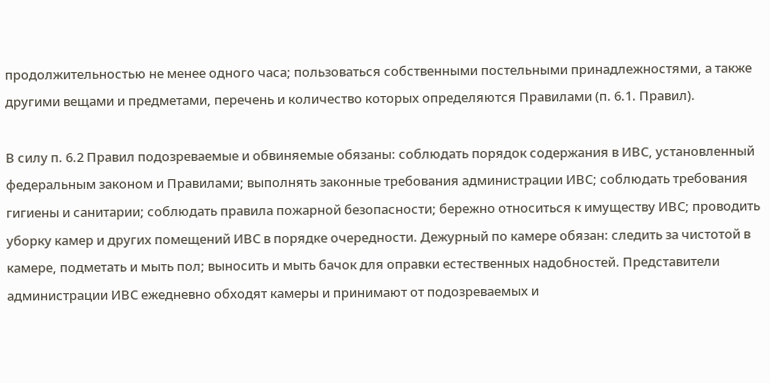продолжительностью не менее одного часа; пользоваться собственными постельными принадлежностями, а также другими вещами и предметами, перечень и количество которых определяются Правилами (п. 6.1. Правил).

В силу п. 6.2 Правил подозреваемые и обвиняемые обязаны: соблюдать порядок содержания в ИВС, установленный федеральным законом и Правилами; выполнять законные требования администрации ИВС; соблюдать требования гигиены и санитарии; соблюдать правила пожарной безопасности; бережно относиться к имуществу ИВС; проводить уборку камер и других помещений ИВС в порядке очередности. Дежурный по камере обязан: следить за чистотой в камере, подметать и мыть пол; выносить и мыть бачок для оправки естественных надобностей. Представители администрации ИВС ежедневно обходят камеры и принимают от подозреваемых и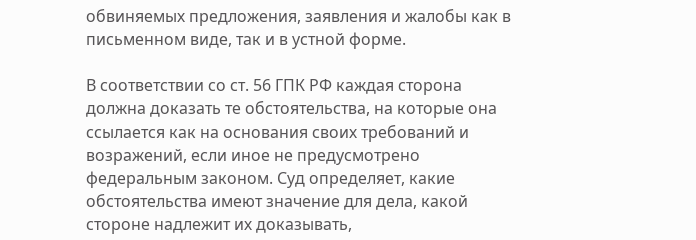обвиняемых предложения, заявления и жалобы как в письменном виде, так и в устной форме.

В соответствии со ст. 56 ГПК РФ каждая сторона должна доказать те обстоятельства, на которые она ссылается как на основания своих требований и возражений, если иное не предусмотрено федеральным законом. Суд определяет, какие обстоятельства имеют значение для дела, какой стороне надлежит их доказывать,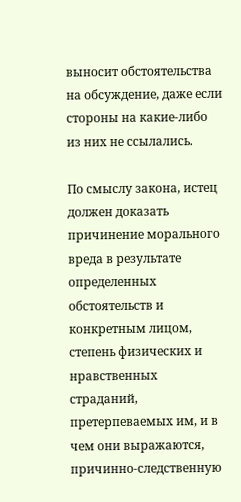выносит обстоятельства на обсуждение, даже если стороны на какие-либо из них не ссылались.

По смыслу закона, истец должен доказать причинение морального вреда в результате определенных обстоятельств и конкретным лицом, степень физических и нравственных страданий, претерпеваемых им, и в чем они выражаются, причинно-следственную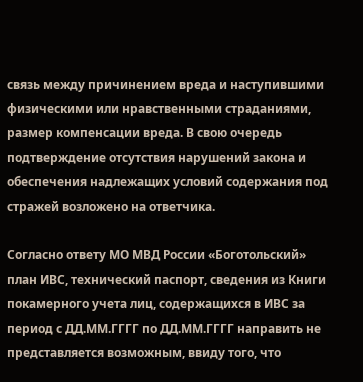связь между причинением вреда и наступившими физическими или нравственными страданиями, размер компенсации вреда. В свою очередь подтверждение отсутствия нарушений закона и обеспечения надлежащих условий содержания под стражей возложено на ответчика.

Согласно ответу МО МВД России «Боготольский» план ИВС, технический паспорт, сведения из Книги покамерного учета лиц, содержащихся в ИВС за период с ДД.ММ.ГГГГ по ДД.ММ.ГГГГ направить не представляется возможным, ввиду того, что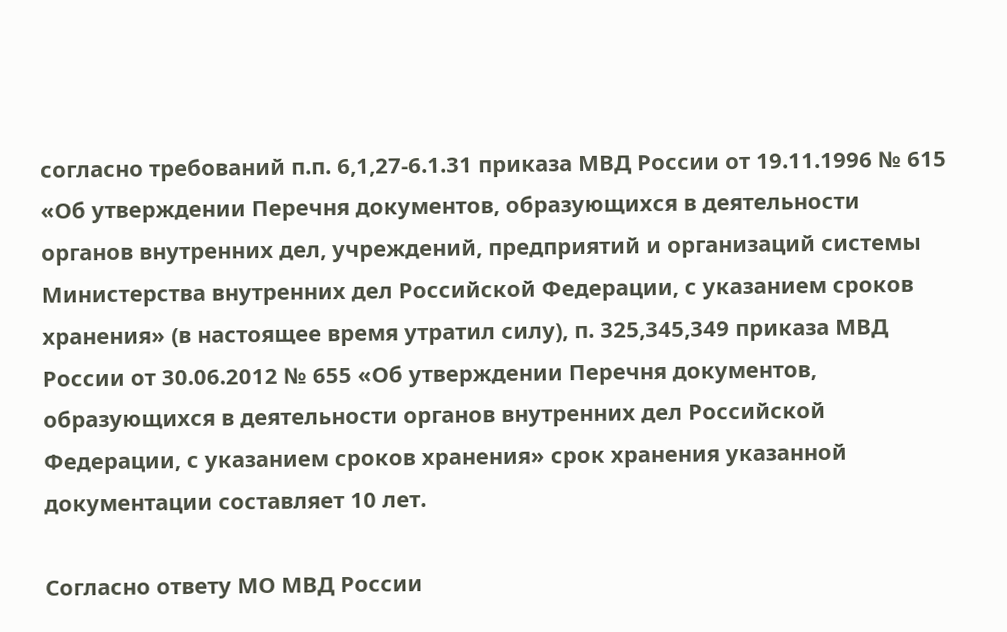согласно требований п.п. 6,1,27-6.1.31 приказа МВД России от 19.11.1996 № 615 «Об утверждении Перечня документов, образующихся в деятельности органов внутренних дел, учреждений, предприятий и организаций системы Министерства внутренних дел Российской Федерации, с указанием сроков хранения» (в настоящее время утратил силу), п. 325,345,349 приказа МВД России от 30.06.2012 № 655 «Об утверждении Перечня документов, образующихся в деятельности органов внутренних дел Российской Федерации, с указанием сроков хранения» срок хранения указанной документации составляет 10 лет.

Согласно ответу МО МВД России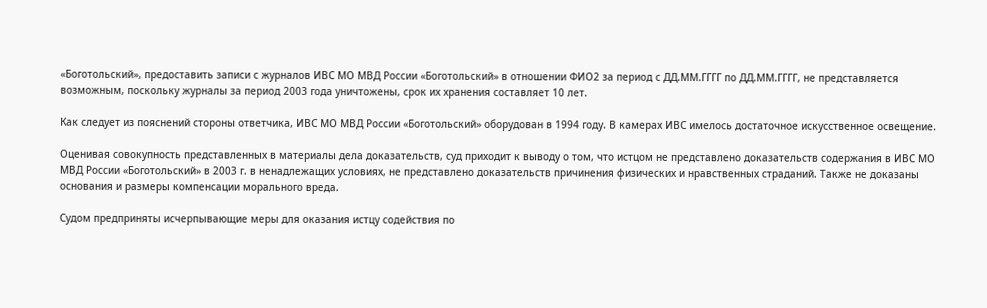«Боготольский», предоставить записи с журналов ИВС МО МВД России «Боготольский» в отношении ФИО2 за период с ДД.ММ.ГГГГ по ДД.ММ.ГГГГ, не представляется возможным, поскольку журналы за период 2003 года уничтожены, срок их хранения составляет 10 лет.

Как следует из пояснений стороны ответчика, ИВС МО МВД России «Боготольский» оборудован в 1994 году. В камерах ИВС имелось достаточное искусственное освещение.

Оценивая совокупность представленных в материалы дела доказательств, суд приходит к выводу о том, что истцом не представлено доказательств содержания в ИВС МО МВД России «Боготольский» в 2003 г. в ненадлежащих условиях, не представлено доказательств причинения физических и нравственных страданий. Также не доказаны основания и размеры компенсации морального вреда.

Судом предприняты исчерпывающие меры для оказания истцу содействия по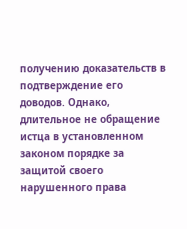получению доказательств в подтверждение его доводов. Однако, длительное не обращение истца в установленном законом порядке за защитой своего нарушенного права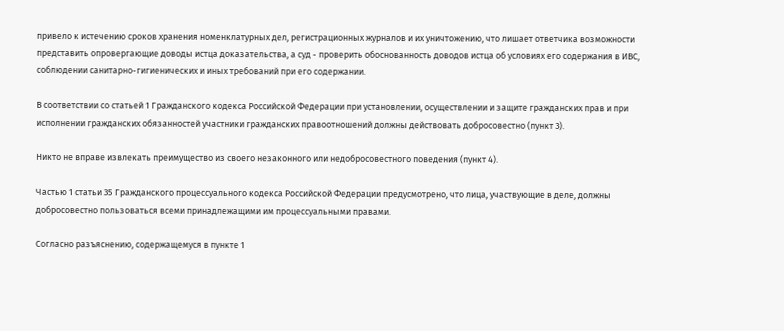привело к истечению сроков хранения номенклатурных дел, регистрационных журналов и их уничтожению, что лишает ответчика возможности представить опровергающие доводы истца доказательства, а суд - проверить обоснованность доводов истца об условиях его содержания в ИВС, соблюдении санитарно-гигиенических и иных требований при его содержании.

В соответствии со статьей 1 Гражданского кодекса Российской Федерации при установлении, осуществлении и защите гражданских прав и при исполнении гражданских обязанностей участники гражданских правоотношений должны действовать добросовестно (пункт 3).

Никто не вправе извлекать преимущество из своего незаконного или недобросовестного поведения (пункт 4).

Частью 1 статьи 35 Гражданского процессуального кодекса Российской Федерации предусмотрено, что лица, участвующие в деле, должны добросовестно пользоваться всеми принадлежащими им процессуальными правами.

Согласно разъяснению, содержащемуся в пункте 1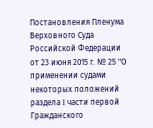Постановления Пленума Верховного Суда Российской Федерации от 23 июня 2015 г. № 25 "О применении судами некоторых положений раздела I части первой Гражданского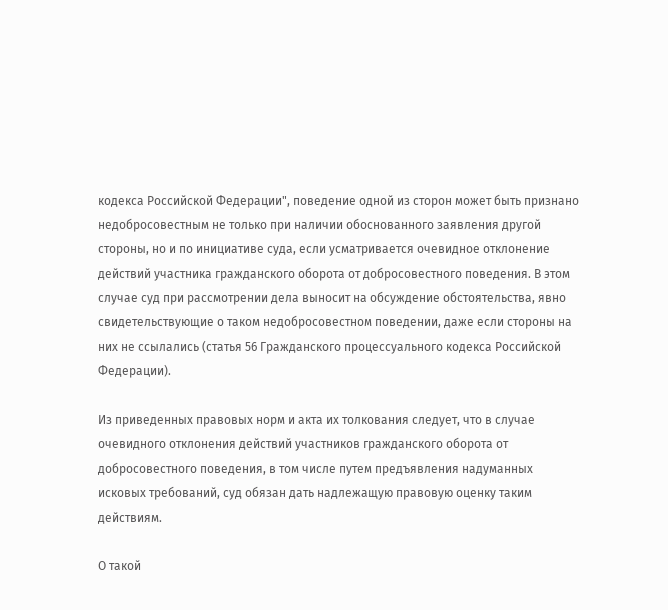кодекса Российской Федерации", поведение одной из сторон может быть признано недобросовестным не только при наличии обоснованного заявления другой стороны, но и по инициативе суда, если усматривается очевидное отклонение действий участника гражданского оборота от добросовестного поведения. В этом случае суд при рассмотрении дела выносит на обсуждение обстоятельства, явно свидетельствующие о таком недобросовестном поведении, даже если стороны на них не ссылались (статья 56 Гражданского процессуального кодекса Российской Федерации).

Из приведенных правовых норм и акта их толкования следует, что в случае очевидного отклонения действий участников гражданского оборота от добросовестного поведения, в том числе путем предъявления надуманных исковых требований, суд обязан дать надлежащую правовую оценку таким действиям.

О такой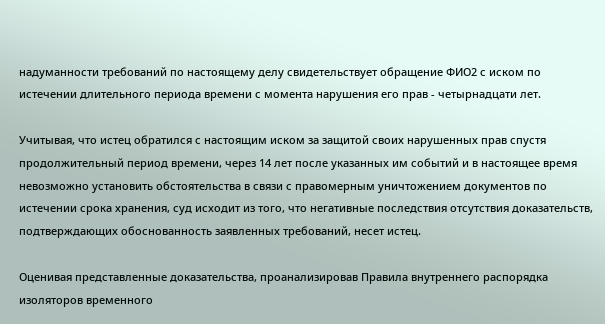надуманности требований по настоящему делу свидетельствует обращение ФИО2 с иском по истечении длительного периода времени с момента нарушения его прав - четырнадцати лет.

Учитывая, что истец обратился с настоящим иском за защитой своих нарушенных прав спустя продолжительный период времени, через 14 лет после указанных им событий и в настоящее время невозможно установить обстоятельства в связи с правомерным уничтожением документов по истечении срока хранения, суд исходит из того, что негативные последствия отсутствия доказательств, подтверждающих обоснованность заявленных требований, несет истец.

Оценивая представленные доказательства, проанализировав Правила внутреннего распорядка изоляторов временного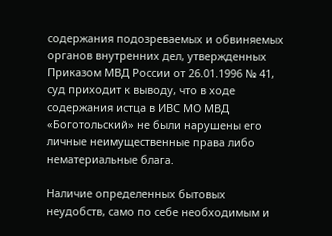содержания подозреваемых и обвиняемых органов внутренних дел, утвержденных Приказом МВД России от 26.01.1996 № 41, суд приходит к выводу, что в ходе содержания истца в ИВС МО МВД «Боготольский» не были нарушены его личные неимущественные права либо нематериальные блага.

Наличие определенных бытовых неудобств, само по себе необходимым и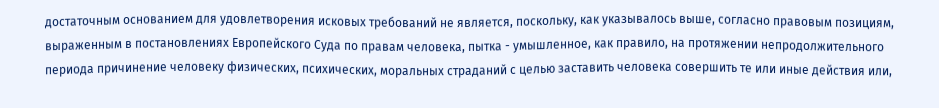достаточным основанием для удовлетворения исковых требований не является, поскольку, как указывалось выше, согласно правовым позициям, выраженным в постановлениях Европейского Суда по правам человека, пытка - умышленное, как правило, на протяжении непродолжительного периода причинение человеку физических, психических, моральных страданий с целью заставить человека совершить те или иные действия или,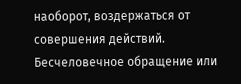наоборот, воздержаться от совершения действий. Бесчеловечное обращение или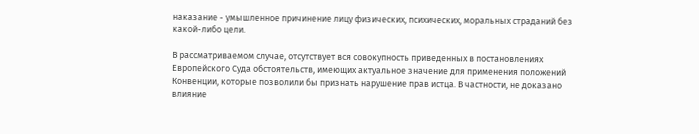наказание - умышленное причинение лицу физических, психических, моральных страданий без какой-либо цели.

В рассматриваемом случае, отсутствует вся совокупность приведенных в постановлениях Европейского Суда обстоятельств, имеющих актуальное значение для применения положений Конвенции, которые позволили бы признать нарушение прав истца. В частности, не доказано влияние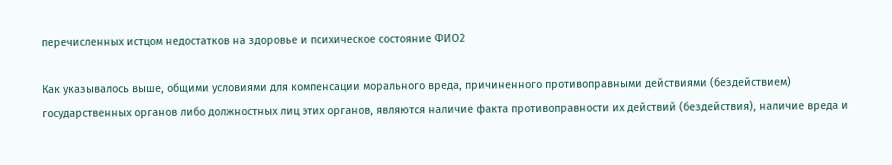перечисленных истцом недостатков на здоровье и психическое состояние ФИО2

Как указывалось выше, общими условиями для компенсации морального вреда, причиненного противоправными действиями (бездействием) государственных органов либо должностных лиц этих органов, являются наличие факта противоправности их действий (бездействия), наличие вреда и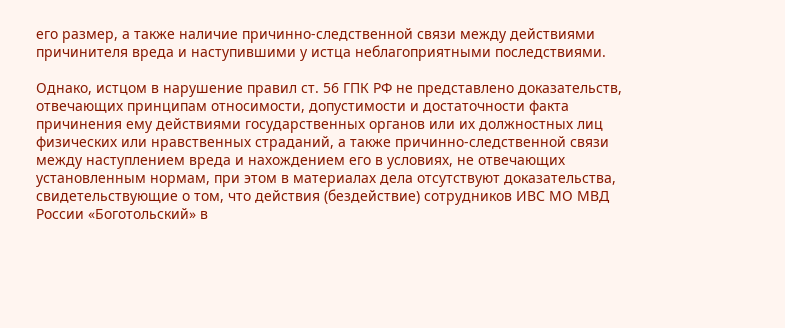его размер, а также наличие причинно-следственной связи между действиями причинителя вреда и наступившими у истца неблагоприятными последствиями.

Однако, истцом в нарушение правил ст. 56 ГПК РФ не представлено доказательств, отвечающих принципам относимости, допустимости и достаточности факта причинения ему действиями государственных органов или их должностных лиц физических или нравственных страданий, а также причинно-следственной связи между наступлением вреда и нахождением его в условиях, не отвечающих установленным нормам, при этом в материалах дела отсутствуют доказательства, свидетельствующие о том, что действия (бездействие) сотрудников ИВС МО МВД России «Боготольский» в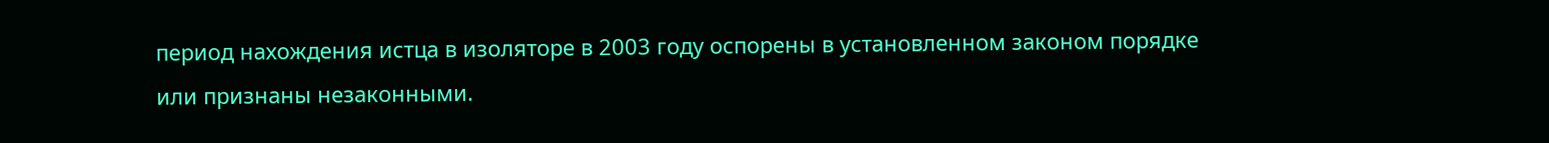период нахождения истца в изоляторе в 2003 году оспорены в установленном законом порядке или признаны незаконными.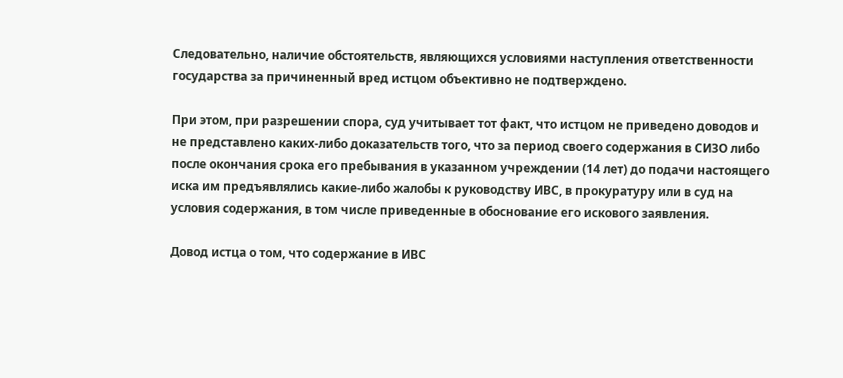Следовательно, наличие обстоятельств, являющихся условиями наступления ответственности государства за причиненный вред истцом объективно не подтверждено.

При этом, при разрешении спора, суд учитывает тот факт, что истцом не приведено доводов и не представлено каких-либо доказательств того, что за период своего содержания в СИЗО либо после окончания срока его пребывания в указанном учреждении (14 лет) до подачи настоящего иска им предъявлялись какие-либо жалобы к руководству ИВС, в прокуратуру или в суд на условия содержания, в том числе приведенные в обоснование его искового заявления.

Довод истца о том, что содержание в ИВС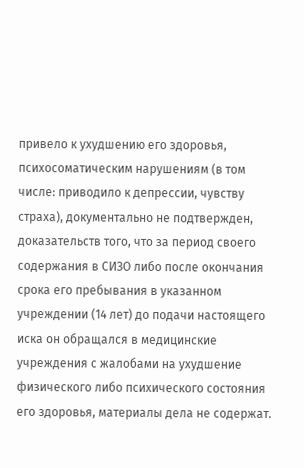привело к ухудшению его здоровья, психосоматическим нарушениям (в том числе: приводило к депрессии, чувству страха), документально не подтвержден, доказательств того, что за период своего содержания в СИЗО либо после окончания срока его пребывания в указанном учреждении (14 лет) до подачи настоящего иска он обращался в медицинские учреждения с жалобами на ухудшение физического либо психического состояния его здоровья, материалы дела не содержат.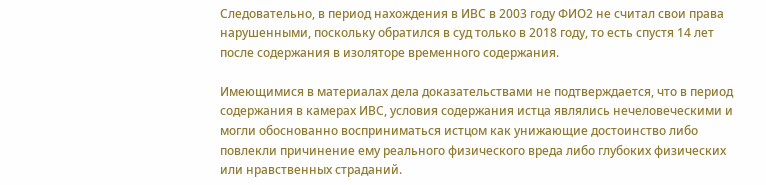Следовательно, в период нахождения в ИВС в 2003 году ФИО2 не считал свои права нарушенными, поскольку обратился в суд только в 2018 году, то есть спустя 14 лет после содержания в изоляторе временного содержания.

Имеющимися в материалах дела доказательствами не подтверждается, что в период содержания в камерах ИВС, условия содержания истца являлись нечеловеческими и могли обоснованно восприниматься истцом как унижающие достоинство либо повлекли причинение ему реального физического вреда либо глубоких физических или нравственных страданий.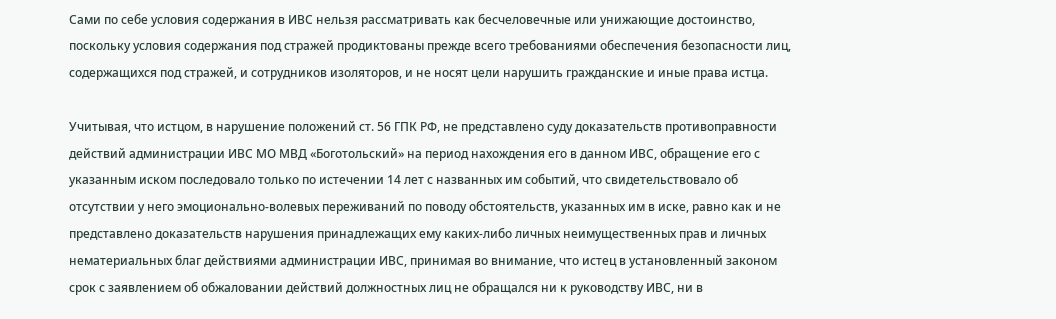Сами по себе условия содержания в ИВС нельзя рассматривать как бесчеловечные или унижающие достоинство, поскольку условия содержания под стражей продиктованы прежде всего требованиями обеспечения безопасности лиц, содержащихся под стражей, и сотрудников изоляторов, и не носят цели нарушить гражданские и иные права истца.

Учитывая, что истцом, в нарушение положений ст. 56 ГПК РФ, не представлено суду доказательств противоправности действий администрации ИВС МО МВД «Боготольский» на период нахождения его в данном ИВС, обращение его с указанным иском последовало только по истечении 14 лет с названных им событий, что свидетельствовало об отсутствии у него эмоционально-волевых переживаний по поводу обстоятельств, указанных им в иске, равно как и не представлено доказательств нарушения принадлежащих ему каких-либо личных неимущественных прав и личных нематериальных благ действиями администрации ИВС, принимая во внимание, что истец в установленный законом срок с заявлением об обжаловании действий должностных лиц не обращался ни к руководству ИВС, ни в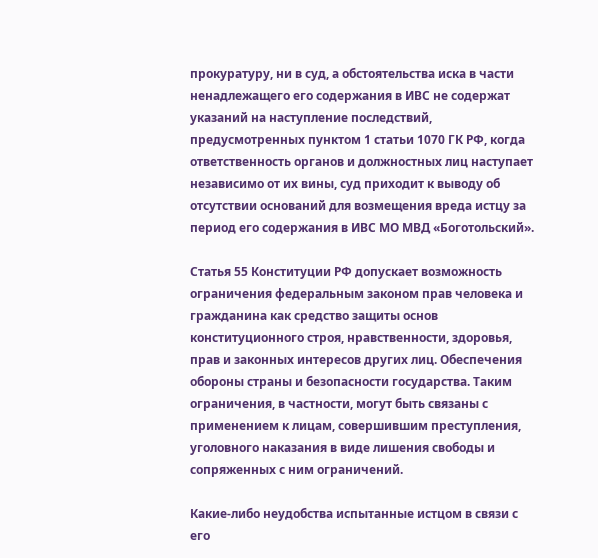прокуратуру, ни в суд, а обстоятельства иска в части ненадлежащего его содержания в ИВС не содержат указаний на наступление последствий, предусмотренных пунктом 1 статьи 1070 ГК РФ, когда ответственность органов и должностных лиц наступает независимо от их вины, суд приходит к выводу об отсутствии оснований для возмещения вреда истцу за период его содержания в ИВС МО МВД «Боготольский».

Статья 55 Конституции РФ допускает возможность ограничения федеральным законом прав человека и гражданина как средство защиты основ конституционного строя, нравственности, здоровья, прав и законных интересов других лиц. Обеспечения обороны страны и безопасности государства. Таким ограничения, в частности, могут быть связаны с применением к лицам, совершившим преступления, уголовного наказания в виде лишения свободы и сопряженных с ним ограничений.

Какие-либо неудобства испытанные истцом в связи с его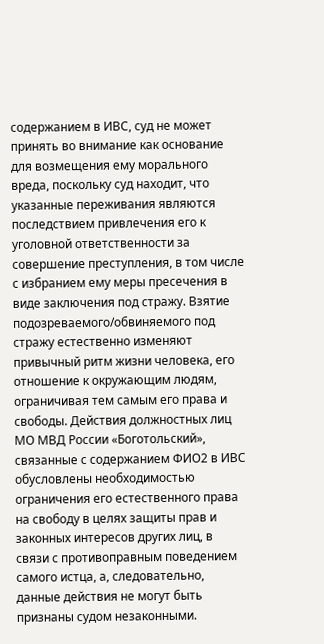содержанием в ИВС, суд не может принять во внимание как основание для возмещения ему морального вреда, поскольку суд находит, что указанные переживания являются последствием привлечения его к уголовной ответственности за совершение преступления, в том числе с избранием ему меры пресечения в виде заключения под стражу. Взятие подозреваемого/обвиняемого под стражу естественно изменяют привычный ритм жизни человека, его отношение к окружающим людям, ограничивая тем самым его права и свободы. Действия должностных лиц МО МВД России «Боготольский», связанные с содержанием ФИО2 в ИВС обусловлены необходимостью ограничения его естественного права на свободу в целях защиты прав и законных интересов других лиц, в связи с противоправным поведением самого истца, а, следовательно, данные действия не могут быть признаны судом незаконными.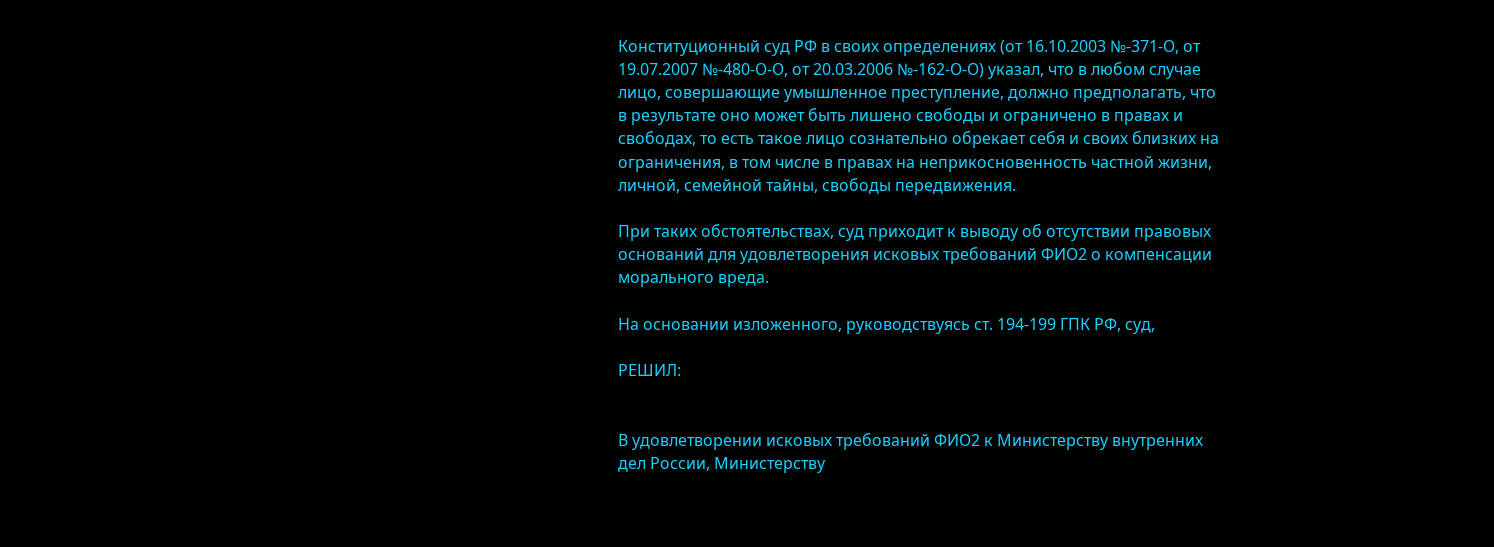Конституционный суд РФ в своих определениях (от 16.10.2003 №-371-О, от 19.07.2007 №-480-О-О, от 20.03.2006 №-162-О-О) указал, что в любом случае лицо, совершающие умышленное преступление, должно предполагать, что в результате оно может быть лишено свободы и ограничено в правах и свободах, то есть такое лицо сознательно обрекает себя и своих близких на ограничения, в том числе в правах на неприкосновенность частной жизни, личной, семейной тайны, свободы передвижения.

При таких обстоятельствах, суд приходит к выводу об отсутствии правовых оснований для удовлетворения исковых требований ФИО2 о компенсации морального вреда.

На основании изложенного, руководствуясь ст. 194-199 ГПК РФ, суд,

РЕШИЛ:


В удовлетворении исковых требований ФИО2 к Министерству внутренних дел России, Министерству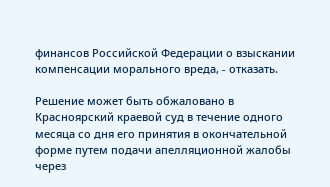финансов Российской Федерации о взыскании компенсации морального вреда, - отказать.

Решение может быть обжаловано в Красноярский краевой суд в течение одного месяца со дня его принятия в окончательной форме путем подачи апелляционной жалобы через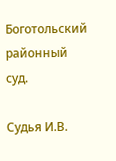Боготольский районный суд.

Судья И.В.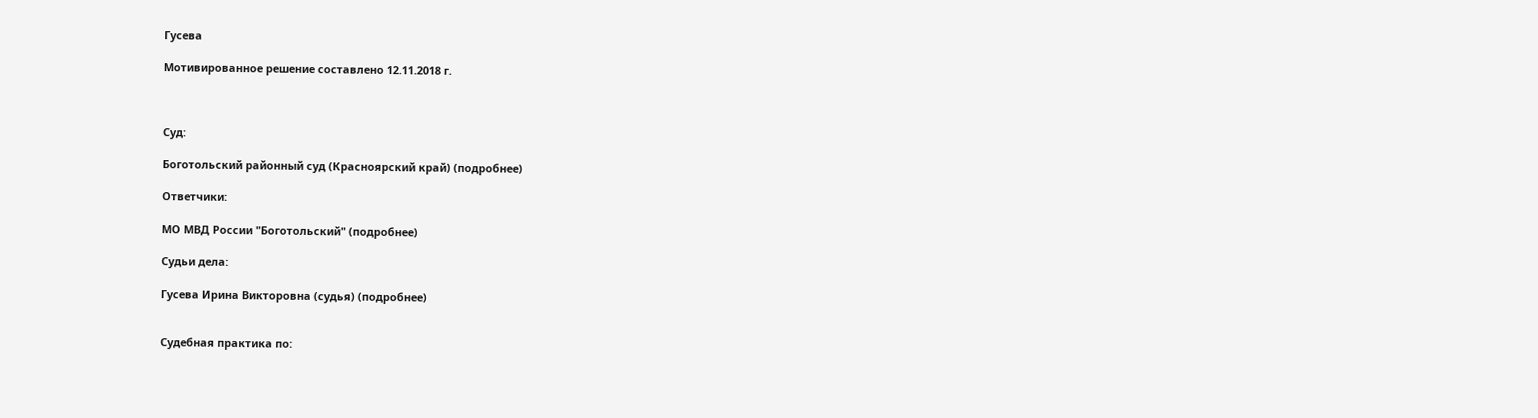Гусева

Мотивированное решение составлено 12.11.2018 г.



Суд:

Боготольский районный суд (Красноярский край) (подробнее)

Ответчики:

МО МВД России "Боготольский" (подробнее)

Судьи дела:

Гусева Ирина Викторовна (судья) (подробнее)


Судебная практика по: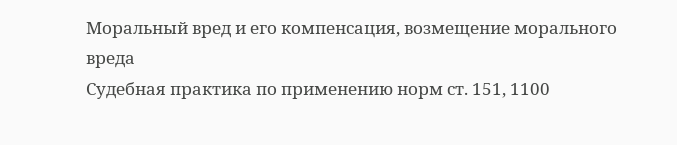Моральный вред и его компенсация, возмещение морального вреда
Судебная практика по применению норм ст. 151, 1100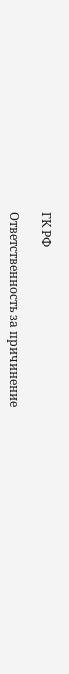ГК РФ

Ответственность за причинение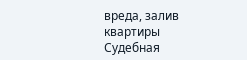вреда, залив квартиры
Судебная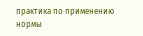практика по применению нормы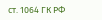ст. 1064 ГК РФ